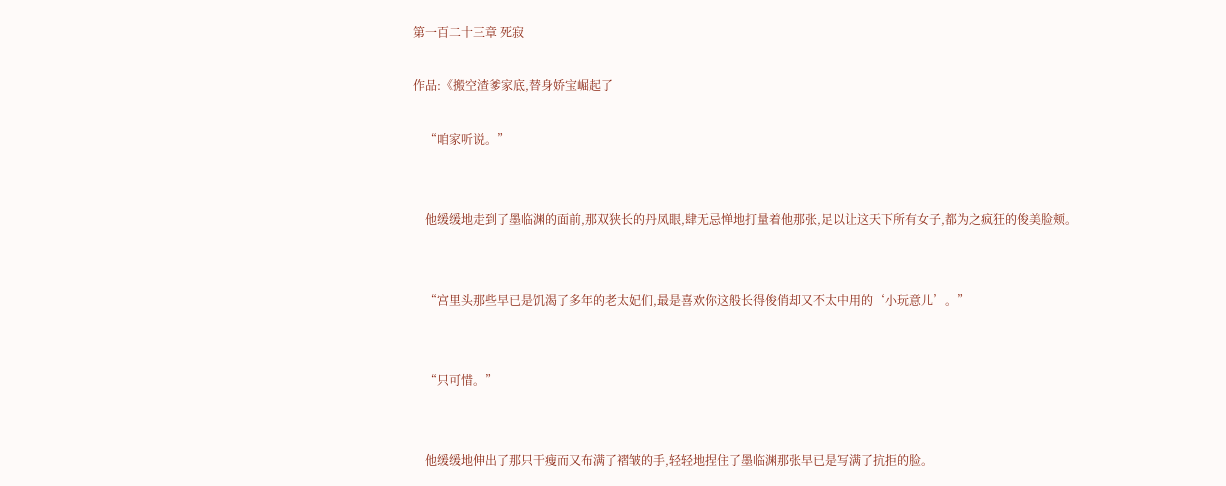第一百二十三章 死寂

作品:《搬空渣爹家底,替身娇宝崛起了

    “咱家听说。”


    他缓缓地走到了墨临渊的面前,那双狭长的丹凤眼,肆无忌惮地打量着他那张,足以让这天下所有女子,都为之疯狂的俊美脸颊。


    “宫里头那些早已是饥渴了多年的老太妃们,最是喜欢你这般长得俊俏却又不太中用的‘小玩意儿’。”


    “只可惜。”


    他缓缓地伸出了那只干瘦而又布满了褶皱的手,轻轻地捏住了墨临渊那张早已是写满了抗拒的脸。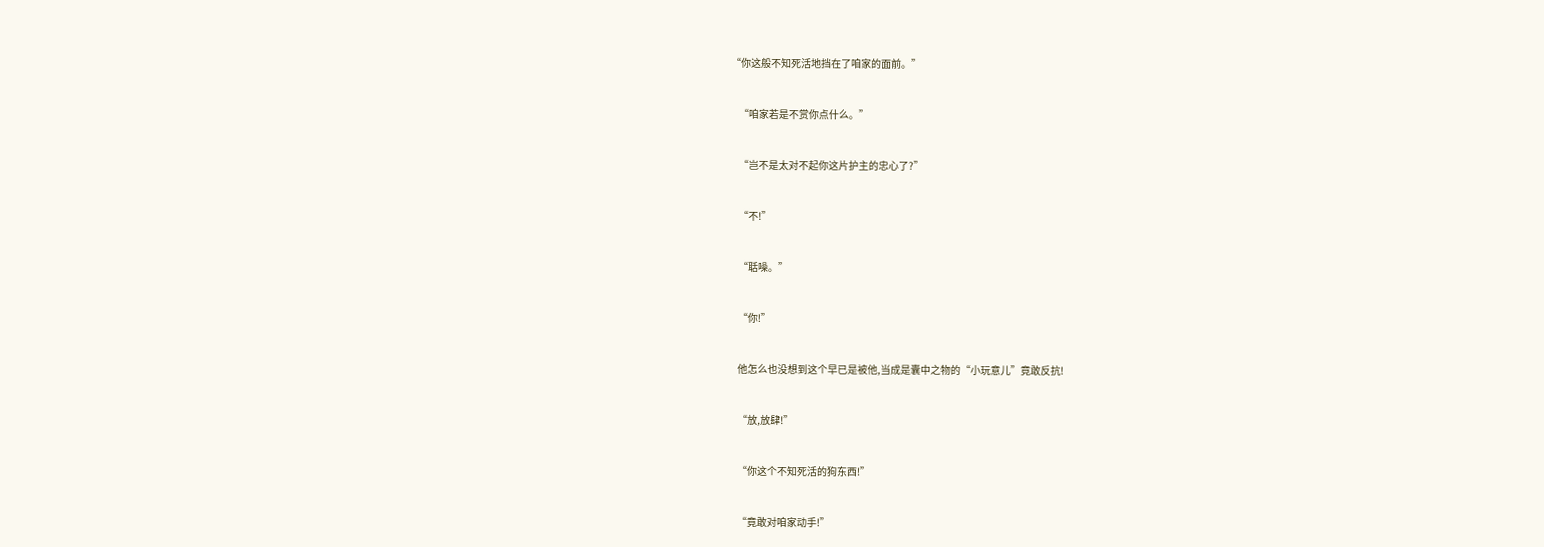“你这般不知死活地挡在了咱家的面前。”


    “咱家若是不赏你点什么。”


    “岂不是太对不起你这片护主的忠心了?”


    “不!”


    “聒噪。”


    “你!”


    他怎么也没想到这个早已是被他,当成是囊中之物的“小玩意儿”竟敢反抗!


    “放,放肆!”


    “你这个不知死活的狗东西!”


    “竟敢对咱家动手!”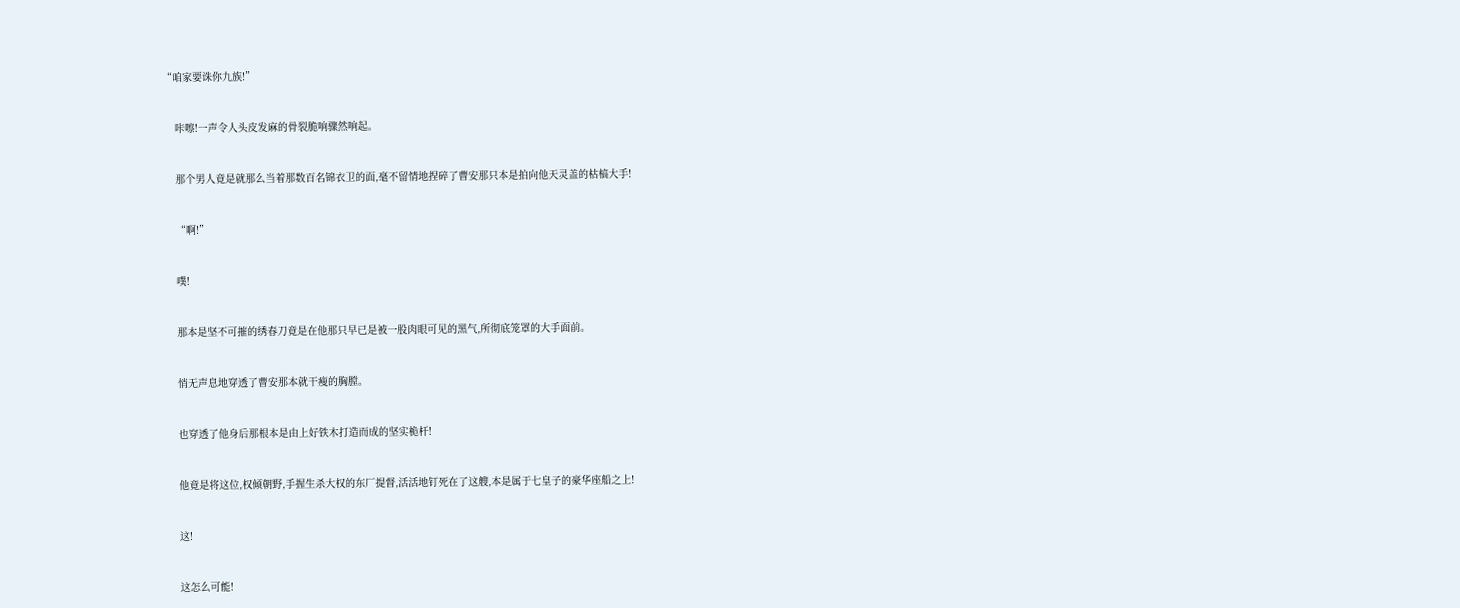“咱家要诛你九族!”


    咔嚓!一声令人头皮发麻的骨裂脆响骤然响起。


    那个男人竟是就那么当着那数百名锦衣卫的面,毫不留情地捏碎了曹安那只本是拍向他天灵盖的枯槁大手!


    “啊!”


    噗!


    那本是坚不可摧的绣春刀竟是在他那只早已是被一股肉眼可见的黑气,所彻底笼罩的大手面前。


    悄无声息地穿透了曹安那本就干瘦的胸膛。


    也穿透了他身后那根本是由上好铁木打造而成的坚实桅杆!


    他竟是将这位,权倾朝野,手握生杀大权的东厂提督,活活地钉死在了这艘,本是属于七皇子的豪华座船之上!


    这!


    这怎么可能!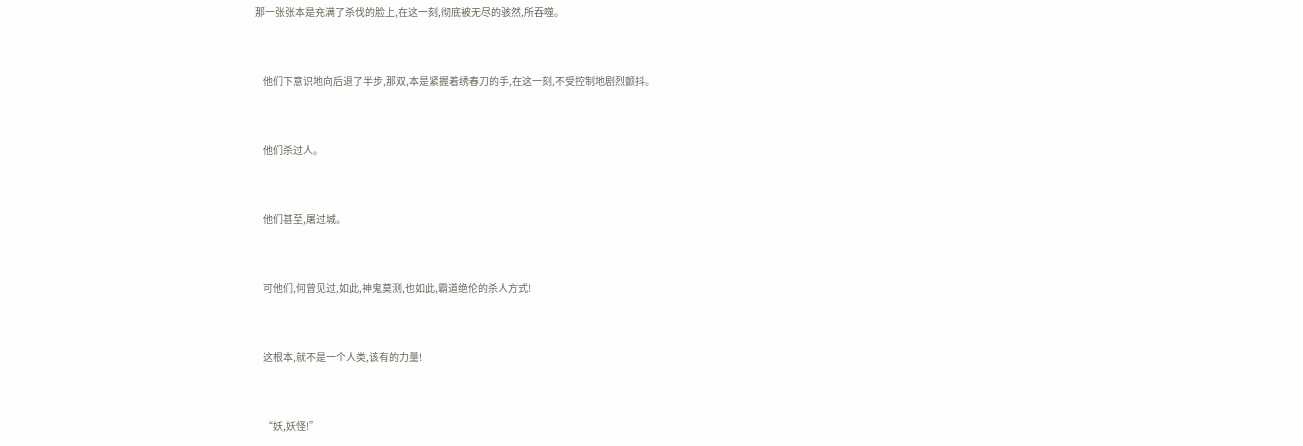那一张张本是充满了杀伐的脸上,在这一刻,彻底被无尽的骇然,所吞噬。


    他们下意识地向后退了半步,那双,本是紧握着绣春刀的手,在这一刻,不受控制地剧烈颤抖。


    他们杀过人。


    他们甚至,屠过城。


    可他们,何曾见过,如此,神鬼莫测,也如此,霸道绝伦的杀人方式!


    这根本,就不是一个人类,该有的力量!


    “妖,妖怪!”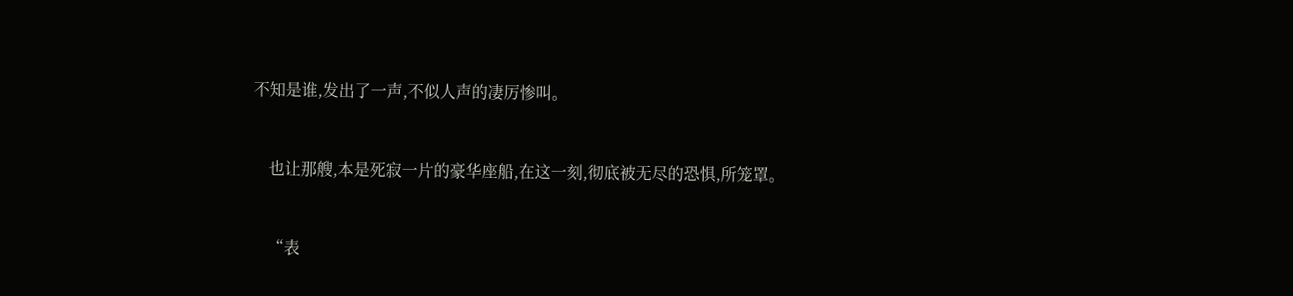不知是谁,发出了一声,不似人声的凄厉惨叫。


    也让那艘,本是死寂一片的豪华座船,在这一刻,彻底被无尽的恐惧,所笼罩。


    “表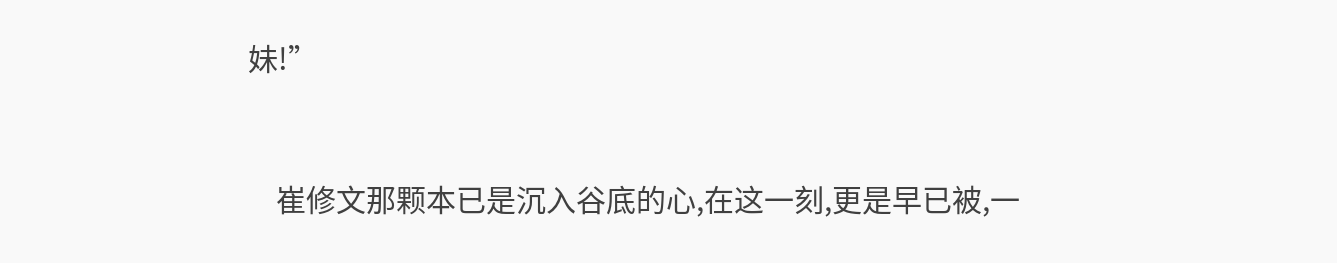妹!”


    崔修文那颗本已是沉入谷底的心,在这一刻,更是早已被,一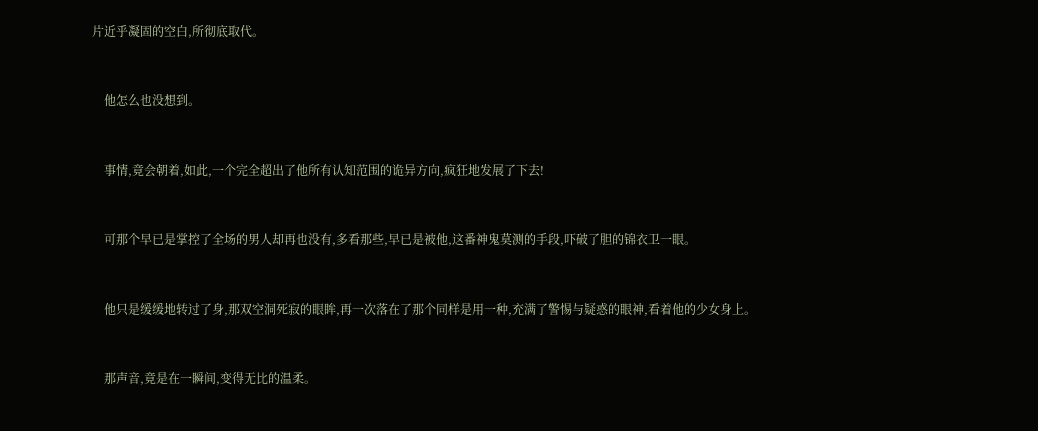片近乎凝固的空白,所彻底取代。


    他怎么也没想到。


    事情,竟会朝着,如此,一个完全超出了他所有认知范围的诡异方向,疯狂地发展了下去!


    可那个早已是掌控了全场的男人却再也没有,多看那些,早已是被他,这番神鬼莫测的手段,吓破了胆的锦衣卫一眼。


    他只是缓缓地转过了身,那双空洞死寂的眼眸,再一次落在了那个同样是用一种,充满了警惕与疑惑的眼神,看着他的少女身上。


    那声音,竟是在一瞬间,变得无比的温柔。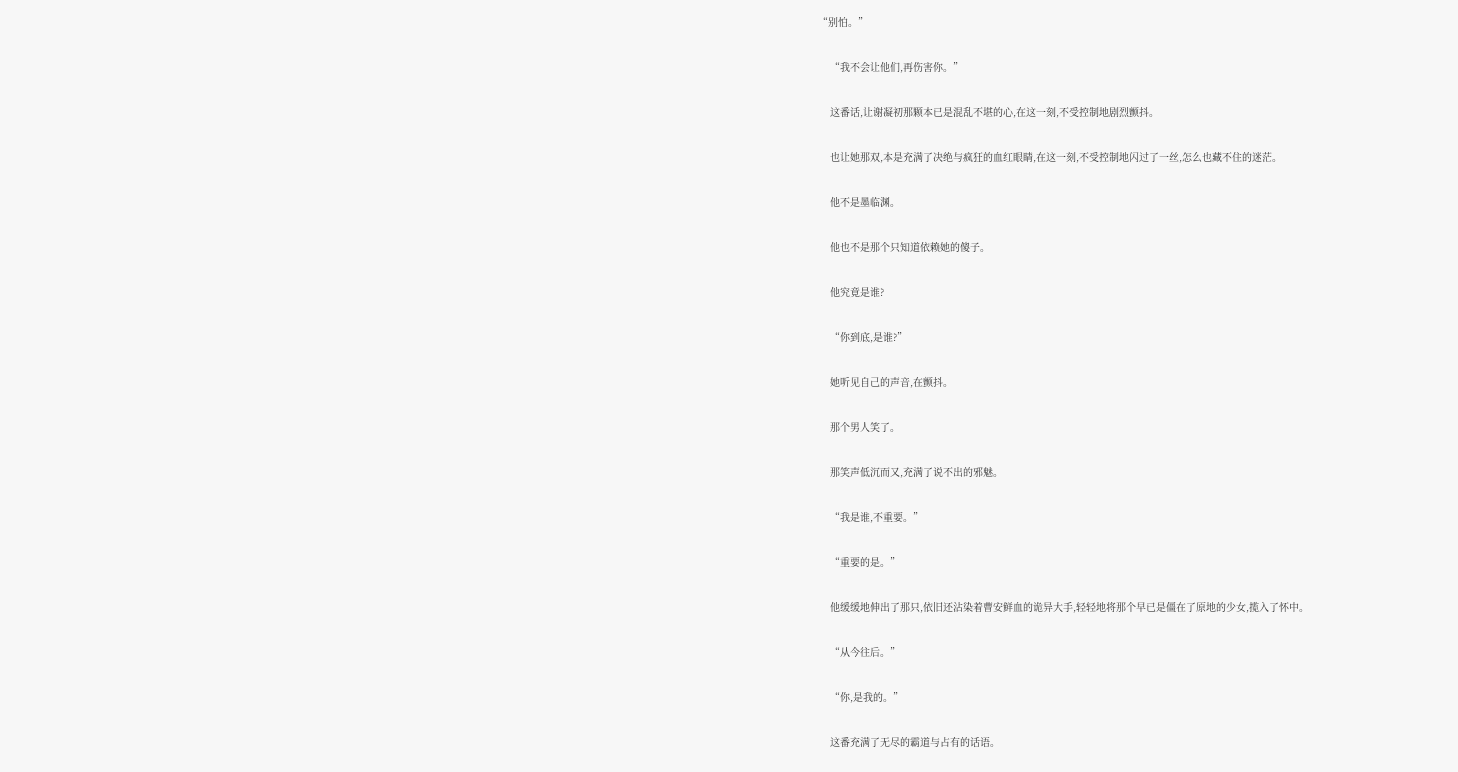“别怕。”


    “我不会让他们,再伤害你。”


    这番话,让谢凝初那颗本已是混乱不堪的心,在这一刻,不受控制地剧烈颤抖。


    也让她那双,本是充满了决绝与疯狂的血红眼睛,在这一刻,不受控制地闪过了一丝,怎么也藏不住的迷茫。


    他不是墨临渊。


    他也不是那个只知道依赖她的傻子。


    他究竟是谁?


    “你到底,是谁?”


    她听见自己的声音,在颤抖。


    那个男人笑了。


    那笑声低沉而又,充满了说不出的邪魅。


    “我是谁,不重要。”


    “重要的是。”


    他缓缓地伸出了那只,依旧还沾染着曹安鲜血的诡异大手,轻轻地将那个早已是僵在了原地的少女,揽入了怀中。


    “从今往后。”


    “你,是我的。”


    这番充满了无尽的霸道与占有的话语。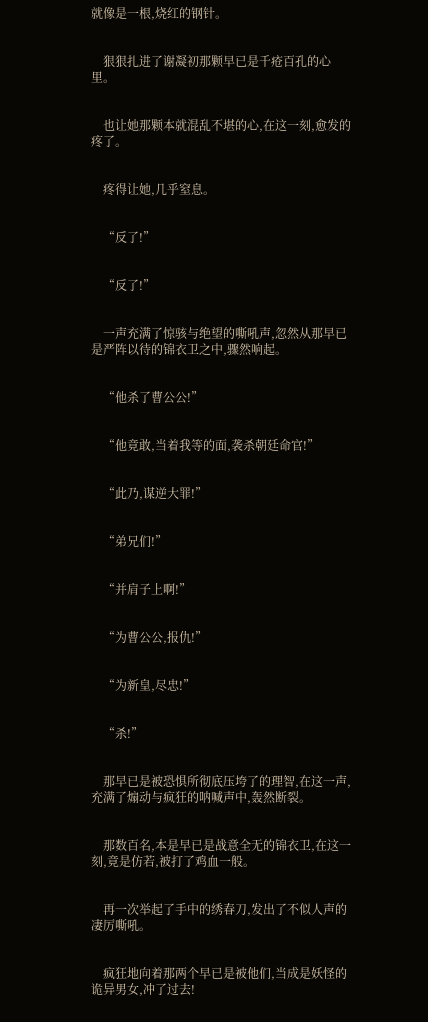就像是一根,烧红的钢针。


    狠狠扎进了谢凝初那颗早已是千疮百孔的心里。


    也让她那颗本就混乱不堪的心,在这一刻,愈发的疼了。


    疼得让她,几乎窒息。


    “反了!”


    “反了!”


    一声充满了惊骇与绝望的嘶吼声,忽然从那早已是严阵以待的锦衣卫之中,骤然响起。


    “他杀了曹公公!”


    “他竟敢,当着我等的面,袭杀朝廷命官!”


    “此乃,谋逆大罪!”


    “弟兄们!”


    “并肩子上啊!”


    “为曹公公,报仇!”


    “为新皇,尽忠!”


    “杀!”


    那早已是被恐惧所彻底压垮了的理智,在这一声,充满了煽动与疯狂的呐喊声中,轰然断裂。


    那数百名,本是早已是战意全无的锦衣卫,在这一刻,竟是仿若,被打了鸡血一般。


    再一次举起了手中的绣春刀,发出了不似人声的凄厉嘶吼。


    疯狂地向着那两个早已是被他们,当成是妖怪的诡异男女,冲了过去!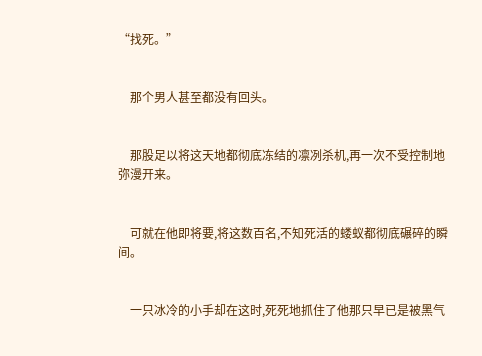“找死。”


    那个男人甚至都没有回头。


    那股足以将这天地都彻底冻结的凛冽杀机,再一次不受控制地弥漫开来。


    可就在他即将要,将这数百名,不知死活的蝼蚁都彻底碾碎的瞬间。


    一只冰冷的小手却在这时,死死地抓住了他那只早已是被黑气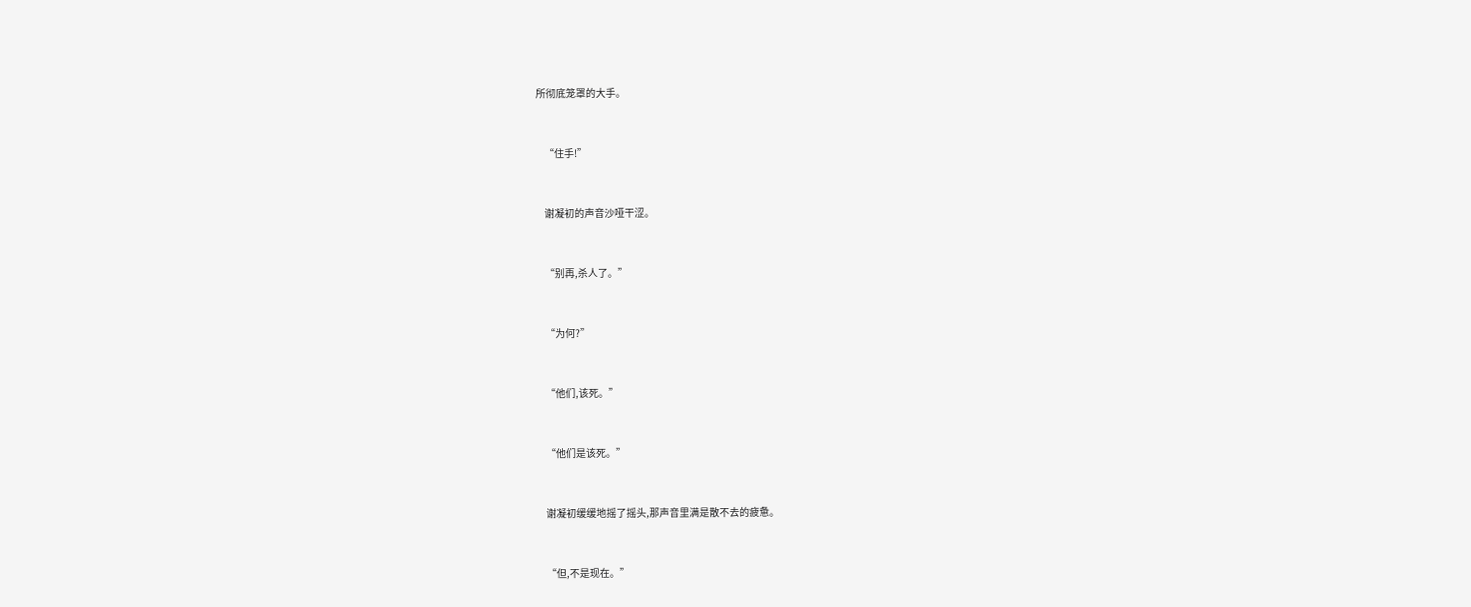所彻底笼罩的大手。


    “住手!”


    谢凝初的声音沙哑干涩。


    “别再,杀人了。”


    “为何?”


    “他们,该死。”


    “他们是该死。”


    谢凝初缓缓地摇了摇头,那声音里满是散不去的疲惫。


    “但,不是现在。”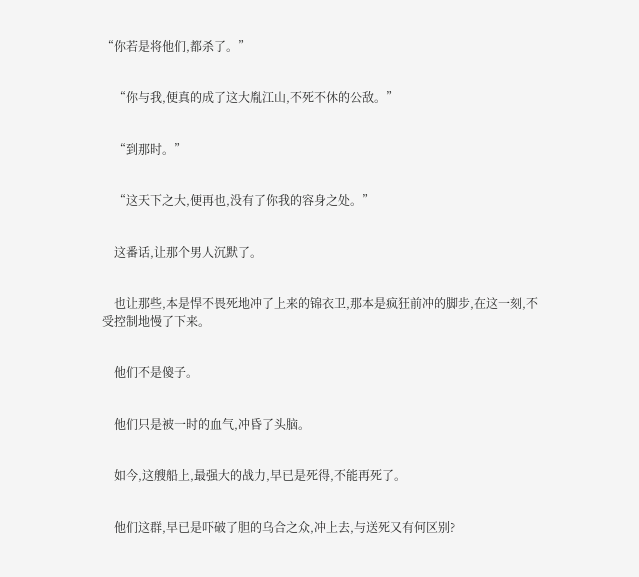“你若是将他们,都杀了。”


    “你与我,便真的成了这大胤江山,不死不休的公敌。”


    “到那时。”


    “这天下之大,便再也,没有了你我的容身之处。”


    这番话,让那个男人沉默了。


    也让那些,本是悍不畏死地冲了上来的锦衣卫,那本是疯狂前冲的脚步,在这一刻,不受控制地慢了下来。


    他们不是傻子。


    他们只是被一时的血气,冲昏了头脑。


    如今,这艘船上,最强大的战力,早已是死得,不能再死了。


    他们这群,早已是吓破了胆的乌合之众,冲上去,与送死又有何区别?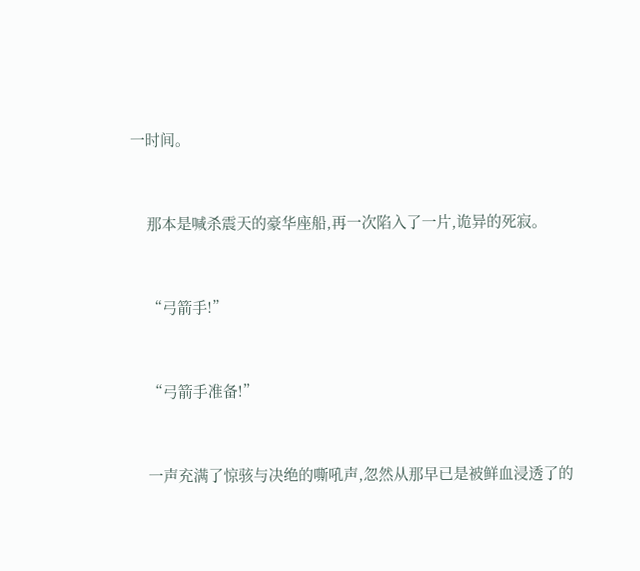一时间。


    那本是喊杀震天的豪华座船,再一次陷入了一片,诡异的死寂。


    “弓箭手!”


    “弓箭手准备!”


    一声充满了惊骇与决绝的嘶吼声,忽然从那早已是被鲜血浸透了的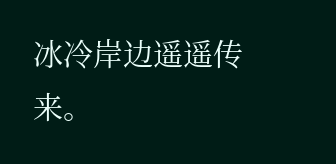冰冷岸边遥遥传来。